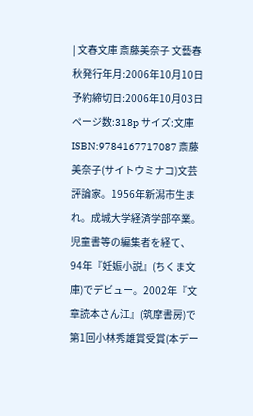| 文春文庫 斎藤美奈子 文藝春秋発行年月:2006年10月10日 予約締切日:2006年10月03日 ページ数:318p サイズ:文庫 ISBN:9784167717087 斎藤美奈子(サイトウミナコ)文芸評論家。1956年新潟市生まれ。成城大学経済学部卒業。児童書等の編集者を経て、94年『妊娠小説』(ちくま文庫)でデビュー。2002年『文章読本さん江』(筑摩書房)で第1回小林秀雄賞受賞(本デー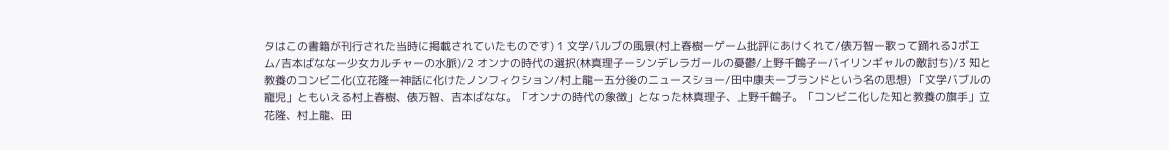タはこの書籍が刊行された当時に掲載されていたものです) 1 文学バルブの風景(村上春樹ーゲーム批評にあけくれて/俵万智ー歌って踊れるJポエム/吉本ばななー少女カルチャーの水脈)/2 オンナの時代の選択(林真理子ーシンデレラガールの憂鬱/上野千鶴子ーバイリンギャルの敵討ち)/3 知と教養のコンビニ化(立花隆ー神話に化けたノンフィクション/村上龍ー五分後のニュースショー/田中康夫ーブランドという名の思想) 「文学バブルの寵児」ともいえる村上春樹、俵万智、吉本ばなな。「オンナの時代の象徴」となった林真理子、上野千鶴子。「コンビニ化した知と教養の旗手」立花隆、村上龍、田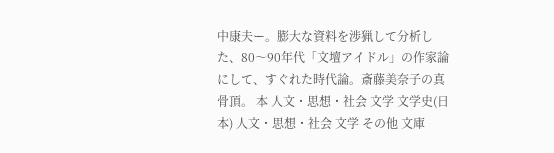中康夫ー。膨大な資料を渉猟して分析した、80〜90年代「文壇アイドル」の作家論にして、すぐれた時代論。斎藤美奈子の真骨頂。 本 人文・思想・社会 文学 文学史(日本) 人文・思想・社会 文学 その他 文庫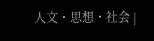人文・思想・社会 |